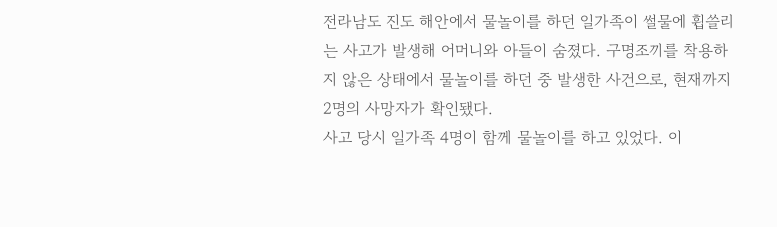전라남도 진도 해안에서 물놀이를 하던 일가족이 썰물에 휩쓸리는 사고가 발생해 어머니와 아들이 숨졌다. 구명조끼를 착용하지 않은 상태에서 물놀이를 하던 중 발생한 사건으로, 현재까지 2명의 사망자가 확인됐다.
사고 당시 일가족 4명이 함께 물놀이를 하고 있었다. 이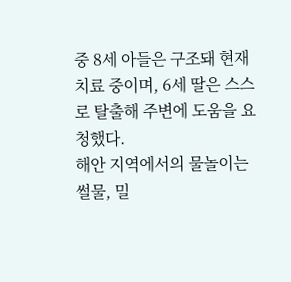중 8세 아들은 구조돼 현재 치료 중이며, 6세 딸은 스스로 탈출해 주변에 도움을 요청했다.
해안 지역에서의 물놀이는 썰물, 밀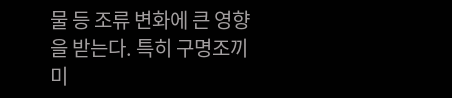물 등 조류 변화에 큰 영향을 받는다. 특히 구명조끼 미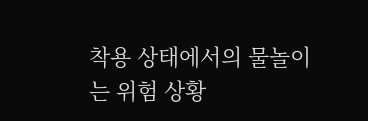착용 상태에서의 물놀이는 위험 상황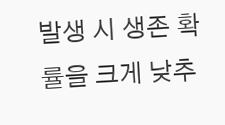발생 시 생존 확률을 크게 낮추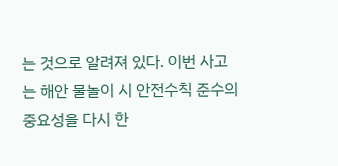는 것으로 알려져 있다. 이번 사고는 해안 물놀이 시 안전수칙 준수의 중요성을 다시 한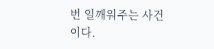번 일깨워주는 사건이다.